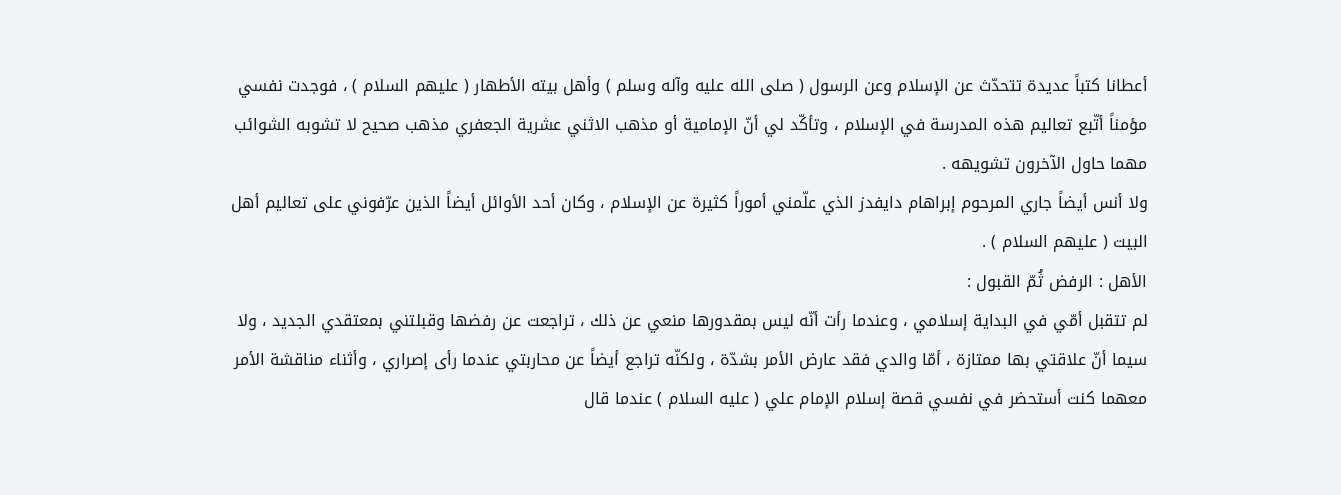أعطانا كتباً عديدة تتحدّث عن الإسلام وعن الرسول ( صلى الله عليه وآله وسلم ) وأهل بيته الأطهار ( عليهم السلام ) ، فوجدت نفسي مؤمناً أتّبع تعاليم هذه المدرسة في الإسلام ، وتأكّد لي أنّ الإمامية أو مذهب الاثني عشرية الجعفري مذهب صحيح لا تشوبه الشوائب مهما حاول الآخرون تشويهه .
ولا أنس أيضاً جاري المرحوم إبراهام دايفدز الذي علّمني أموراً كثيرة عن الإسلام ، وكان أحد الأوائل أيضاً الذين عرّفوني على تعاليم أهل البيت ( عليهم السلام ) .
الأهل : الرفض ثُمّ القبول :
لم تتقبل أمّي في البداية إسلامي ، وعندما رأت أنّه ليس بمقدورها منعي عن ذلك ، تراجعت عن رفضها وقبلتني بمعتقدي الجديد ، ولا سيما أنّ علاقتي بها ممتازة ، أمّا والدي فقد عارض الأمر بشدّة ، ولكنّه تراجع أيضاً عن محاربتي عندما رأى إصراري ، وأثناء مناقشة الأمر معهما كنت أستحضر في نفسي قصة إسلام الإمام علي ( عليه السلام ) عندما قال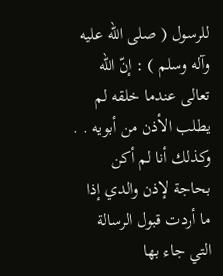للرسول ( صلى الله عليه وآله وسلم ) : إنّ الله تعالى عندما خلقه لم يطلب الأذن من أبويه . . وكذلك أنا لم أكن بحاجة لإذن والدي إذا ما أردت قبول الرسالة التي جاء بها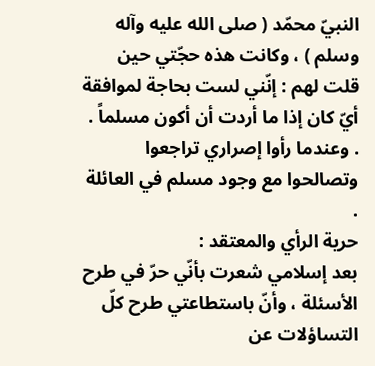النبيّ محمّد ( صلى الله عليه وآله وسلم ) ، وكانت هذه حجّتي حين قلت لهم : إنّني لست بحاجة لموافقة أيّ كان إذا ما أردت أن أكون مسلماً . . وعندما رأوا إصراري تراجعوا وتصالحوا مع وجود مسلم في العائلة .
حرية الرأي والمعتقد :
بعد إسلامي شعرت بأنّي حرّ في طرح الأسئلة ، وأنّ باستطاعتي طرح كلّ التساؤلات عن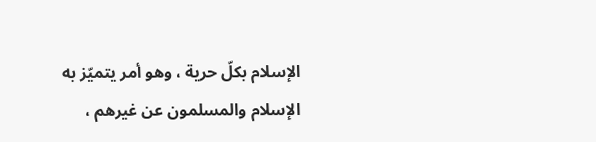الإسلام بكلّ حرية ، وهو أمر يتميّز به الإسلام والمسلمون عن غيرهم ،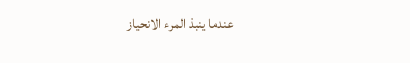عندما ينبذ المرء الانحياز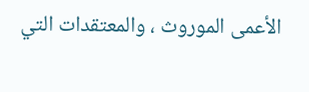الأعمى الموروث ، والمعتقدات التي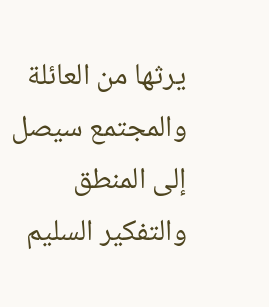يرثها من العائلة والمجتمع سيصل إلى المنطق والتفكير السليم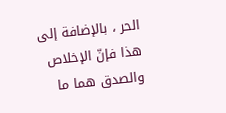الحر ، بالإضافة إلى هذا فإنّ الإخلاص والصدق هما ما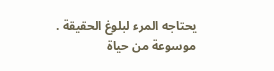يحتاجه المرء لبلوغ الحقيقة .
موسوعة من حياة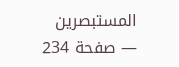المستبصرين — صفحة 234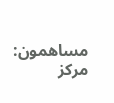مساهمون: مركز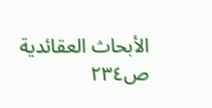الأبحاث العقائدية
ص٢٣٤